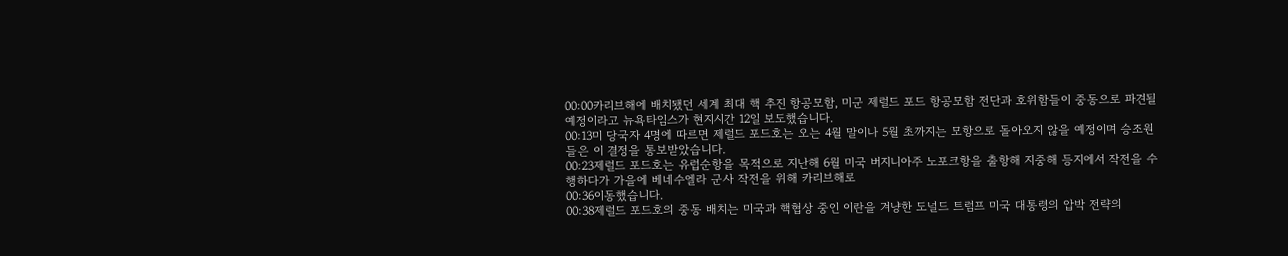00:00카리브해에 배치됐던 세계 최대 핵 추진 항공모함, 미군 제럴드 포드 항공모함 전단과 호위함들이 중동으로 파견될 예정이라고 뉴욕타임스가 현지시간 12일 보도했습니다.
00:13미 당국자 4명에 따르면 제럴드 포드호는 오는 4월 말이나 5월 초까지는 모항으로 돌아오지 않을 예정이며 승조원들은 이 결정을 통보받았습니다.
00:23제럴드 포드호는 유럽순항을 목적으로 지난해 6월 미국 버지니아주 노포크항을 출항해 지중해 등지에서 작전을 수행하다가 가을에 베네수엘라 군사 작전을 위해 카리브해로
00:36이동했습니다.
00:38제럴드 포드호의 중동 배치는 미국과 핵협상 중인 이란을 겨냥한 도널드 트럼프 미국 대통령의 압박 전략의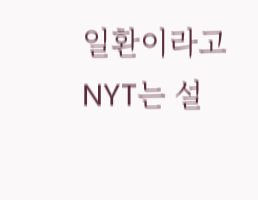일환이라고 NYT는 설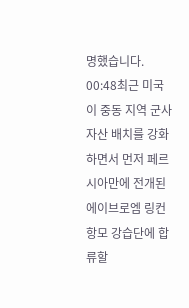명했습니다.
00:48최근 미국이 중동 지역 군사 자산 배치를 강화하면서 먼저 페르시아만에 전개된 에이브로엠 링컨 항모 강습단에 합류할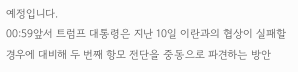예정입니다.
00:59앞서 트럼프 대통령은 지난 10일 이란과의 협상이 실패할 경우에 대비해 두 번째 항모 전단을 중동으로 파견하는 방안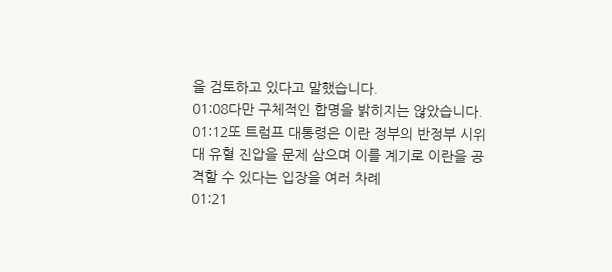을 검토하고 있다고 말했습니다.
01:08다만 구체적인 합명을 밝히지는 않았습니다.
01:12또 트럼프 대통령은 이란 정부의 반정부 시위대 유혈 진압을 문제 삼으며 이를 계기로 이란을 공격할 수 있다는 입장을 여러 차례
01:21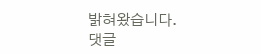밝혀왔습니다.
댓글